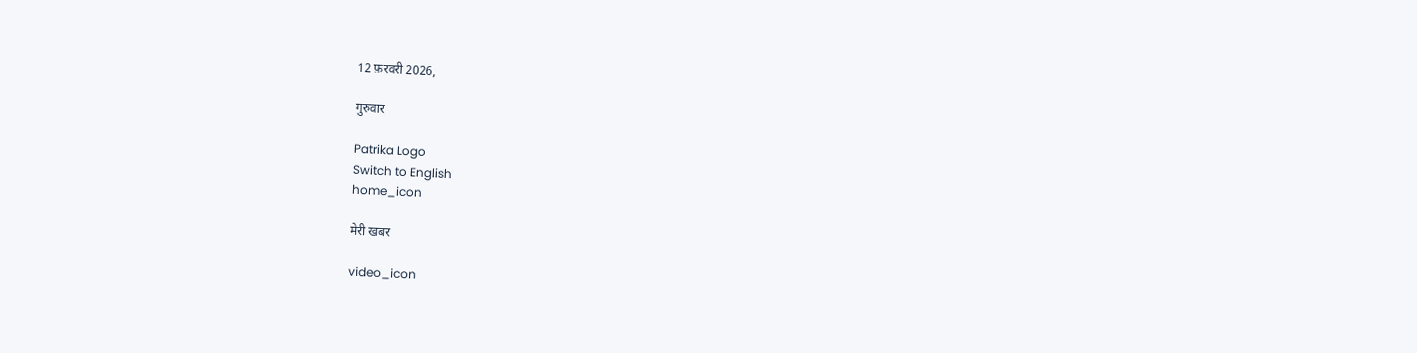12 फ़रवरी 2026,

गुरुवार

Patrika Logo
Switch to English
home_icon

मेरी खबर

video_icon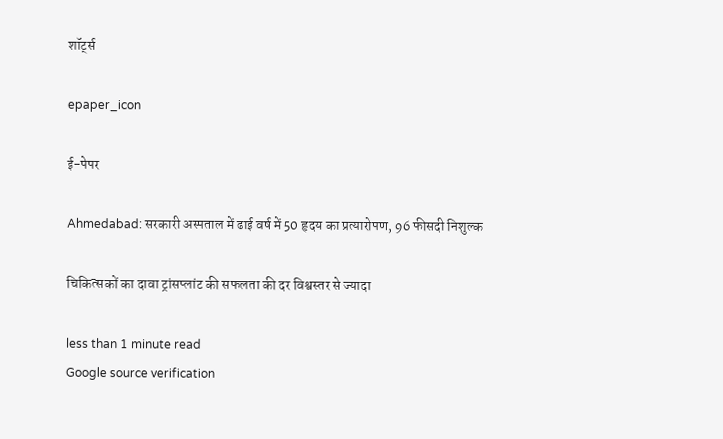शॉर्ट्स

epaper_icon

ई-पेपर

Ahmedabad: सरकारी अस्पताल में ढाई वर्ष में 50 हृदय का प्रत्यारोपण, 96 फीसदी निशुल्क

चिकित्सकों का दावा ट्रांसप्लांट की सफलता की दर विश्वस्तर से ज्यादा

less than 1 minute read
Google source verification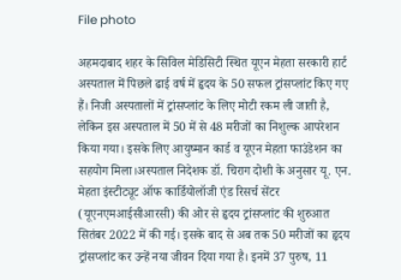File photo

अहमदाबाद शहर के सिविल मेडिसिटी स्थित यूएन मेहता सरकारी हार्ट अस्पताल में पिछले ढाई वर्ष में हृदय के 50 सफल ट्रांसप्लांट किए गए हैं। निजी अस्पतालों में ट्रांसप्लांट के लिए मोटी रकम ली जाती है, लेकिन इस अस्पताल में 50 में से 48 मरीजों का निशुल्क आपरेशन किया गया। इसके लिए आयुष्मान कार्ड व यूएन मेहता फाउंडेशन का सहयोग मिला।अस्पताल निदेशक डॉ. चिराग दोशी के अनुसार यू. एन. मेहता इंस्टीट्यूट ऑफ कार्डियोलॉजी एंड रिसर्च सेंटर (यूएनएमआईसीआरसी) की ओर से हृदय ट्रांसप्लांट की शुरुआत सितंबर 2022 में की गई। इसके बाद से अब तक 50 मरीजों का हृदय ट्रांसप्लांट कर उन्हें नया जीवन दिया गया है। इनमें 37 पुरुष, 11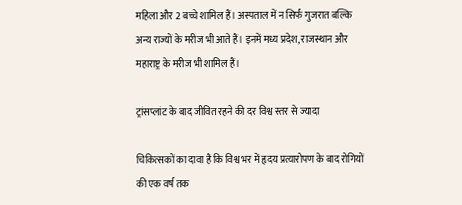महिला और 2 बच्चे शामिल हैं। अस्पताल में न सिर्फ गुजरात बल्कि अन्य राज्यों के मरीज भी आते हैं। इनमें मध्य प्रदेश, राजस्थान और महाराष्ट्र के मरीज भी शामिल हैं।

ट्रांसप्लांट के बाद जीवित रहने की दर विश्व स्तर से ज्यादा

चिकित्सकों का दावा है कि विश्व भर में हृदय प्रत्यारोपण के बाद रोगियों की एक वर्ष तक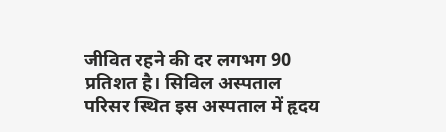जीवित रहने की दर लगभग 90 प्रतिशत है। सिविल अस्पताल परिसर स्थित इस अस्पताल में हृदय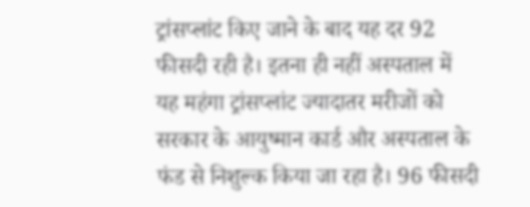ट्रांसप्लांट किए जाने के बाद यह दर 92 फीसदी रही है। इतना ही नहीं अस्पताल में यह महंगा ट्रांसप्लांट ज्यादातर मरीजों को सरकार के आयुष्मान कार्ड और अस्पताल के फंड से निशुल्क किया जा रहा है। 96 फीसदी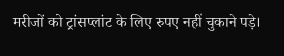मरीजों को ट्रांसप्लांट के लिए रुपए नहीं चुकाने पड़े।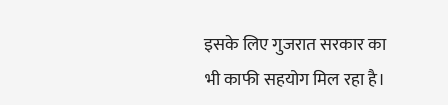इसके लिए गुजरात सरकार का भी काफी सहयोग मिल रहा है।